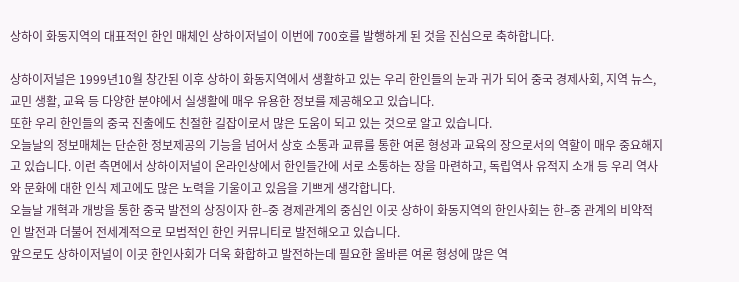상하이 화동지역의 대표적인 한인 매체인 상하이저널이 이번에 700호를 발행하게 된 것을 진심으로 축하합니다.

상하이저널은 1999년10월 창간된 이후 상하이 화동지역에서 생활하고 있는 우리 한인들의 눈과 귀가 되어 중국 경제사회, 지역 뉴스, 교민 생활, 교육 등 다양한 분야에서 실생활에 매우 유용한 정보를 제공해오고 있습니다.
또한 우리 한인들의 중국 진출에도 친절한 길잡이로서 많은 도움이 되고 있는 것으로 알고 있습니다.
오늘날의 정보매체는 단순한 정보제공의 기능을 넘어서 상호 소통과 교류를 통한 여론 형성과 교육의 장으로서의 역할이 매우 중요해지고 있습니다. 이런 측면에서 상하이저널이 온라인상에서 한인들간에 서로 소통하는 장을 마련하고, 독립역사 유적지 소개 등 우리 역사와 문화에 대한 인식 제고에도 많은 노력을 기울이고 있음을 기쁘게 생각합니다.
오늘날 개혁과 개방을 통한 중국 발전의 상징이자 한–중 경제관계의 중심인 이곳 상하이 화동지역의 한인사회는 한–중 관계의 비약적인 발전과 더불어 전세계적으로 모범적인 한인 커뮤니티로 발전해오고 있습니다.
앞으로도 상하이저널이 이곳 한인사회가 더욱 화합하고 발전하는데 필요한 올바른 여론 형성에 많은 역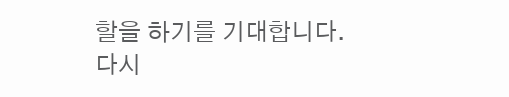할을 하기를 기대합니다.
다시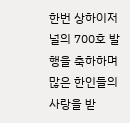한번 상하이저널의 700호 발행을 축하하며 많은 한인들의 사랑을 받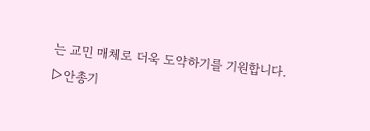는 교민 매체로 더욱 도약하기를 기원합니다.
▷안총기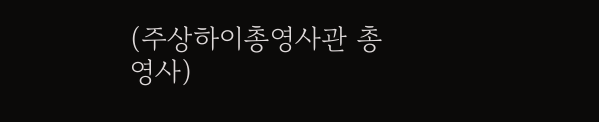(주상하이총영사관 총영사)